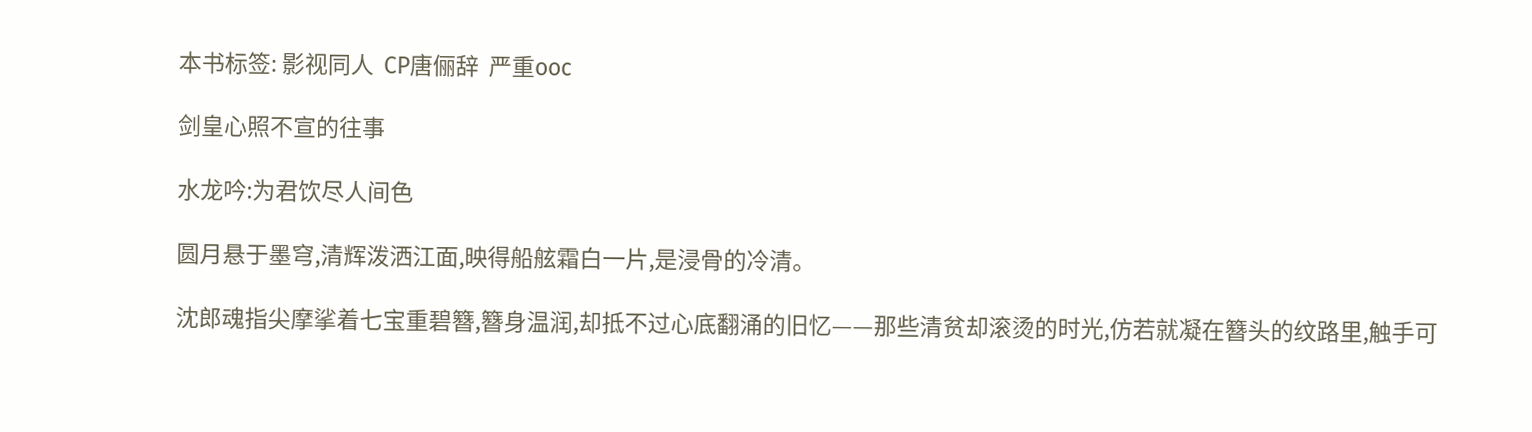本书标签: 影视同人  CP唐俪辞  严重ooc

剑皇心照不宣的往事

水龙吟:为君饮尽人间色

圆月悬于墨穹,清辉泼洒江面,映得船舷霜白一片,是浸骨的冷清。

沈郎魂指尖摩挲着七宝重碧簪,簪身温润,却抵不过心底翻涌的旧忆——那些清贫却滚烫的时光,仿若就凝在簪头的纹路里,触手可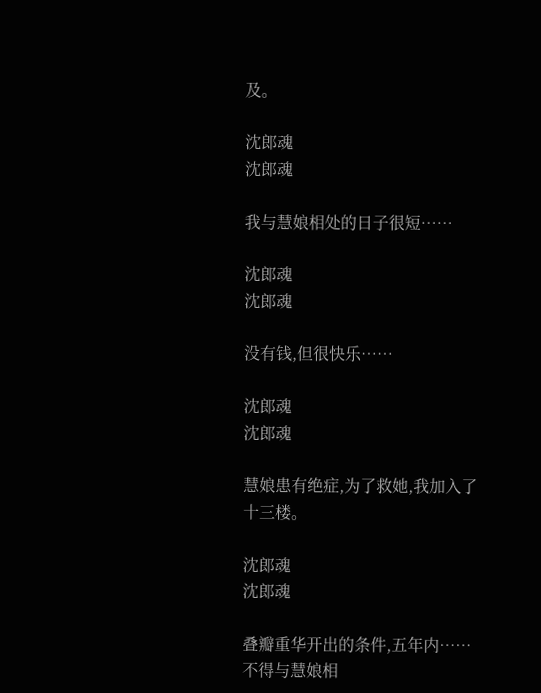及。

沈郎魂
沈郎魂

我与慧娘相处的日子很短……

沈郎魂
沈郎魂

没有钱,但很快乐……

沈郎魂
沈郎魂

慧娘患有绝症,为了救她,我加入了十三楼。

沈郎魂
沈郎魂

叠瓣重华开出的条件,五年内……不得与慧娘相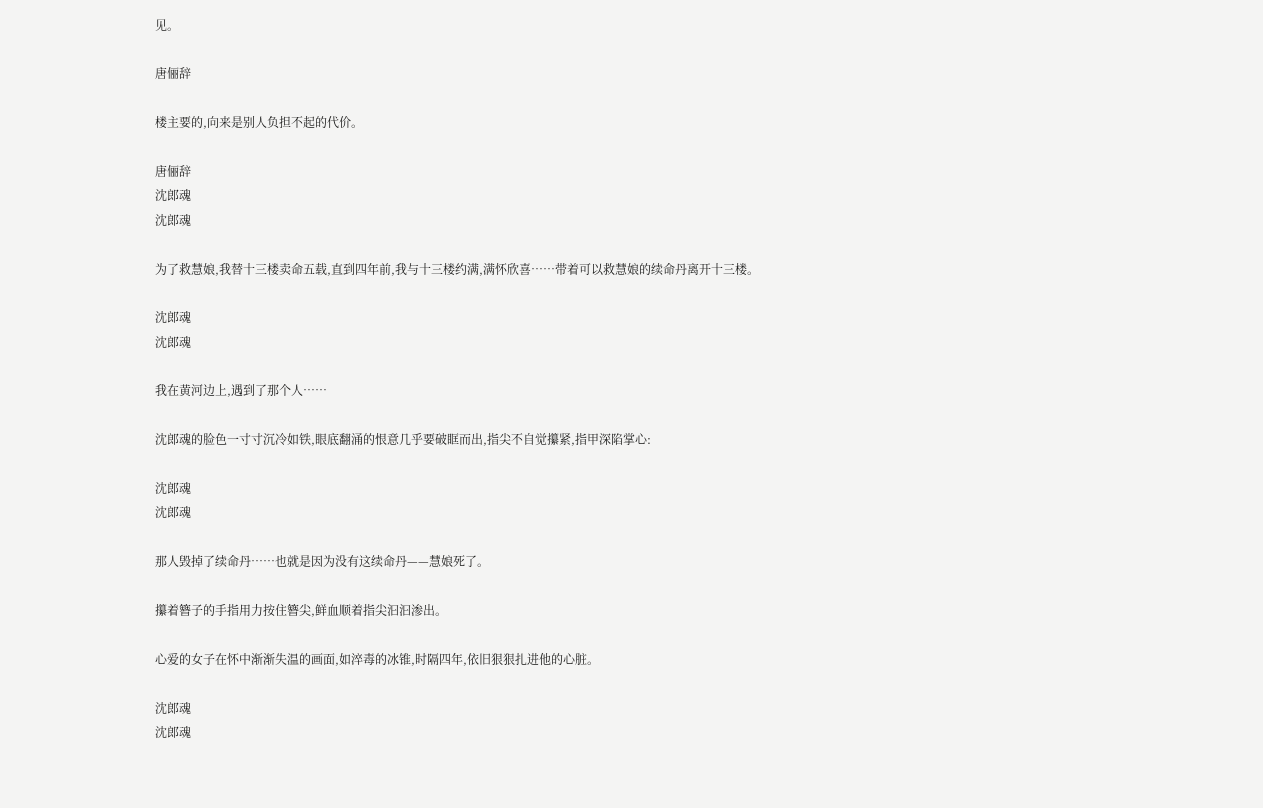见。

唐俪辞

楼主要的,向来是别人负担不起的代价。

唐俪辞
沈郎魂
沈郎魂

为了救慧娘,我替十三楼卖命五载,直到四年前,我与十三楼约满,满怀欣喜……带着可以救慧娘的续命丹离开十三楼。

沈郎魂
沈郎魂

我在黄河边上,遇到了那个人……

沈郎魂的脸色一寸寸沉冷如铁,眼底翻涌的恨意几乎要破眶而出,指尖不自觉攥紧,指甲深陷掌心:

沈郎魂
沈郎魂

那人毁掉了续命丹……也就是因为没有这续命丹——慧娘死了。

攥着簪子的手指用力按住簪尖,鲜血顺着指尖汩汩渗出。

心爱的女子在怀中渐渐失温的画面,如淬毒的冰锥,时隔四年,依旧狠狠扎进他的心脏。

沈郎魂
沈郎魂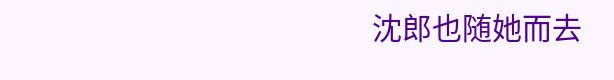沈郎也随她而去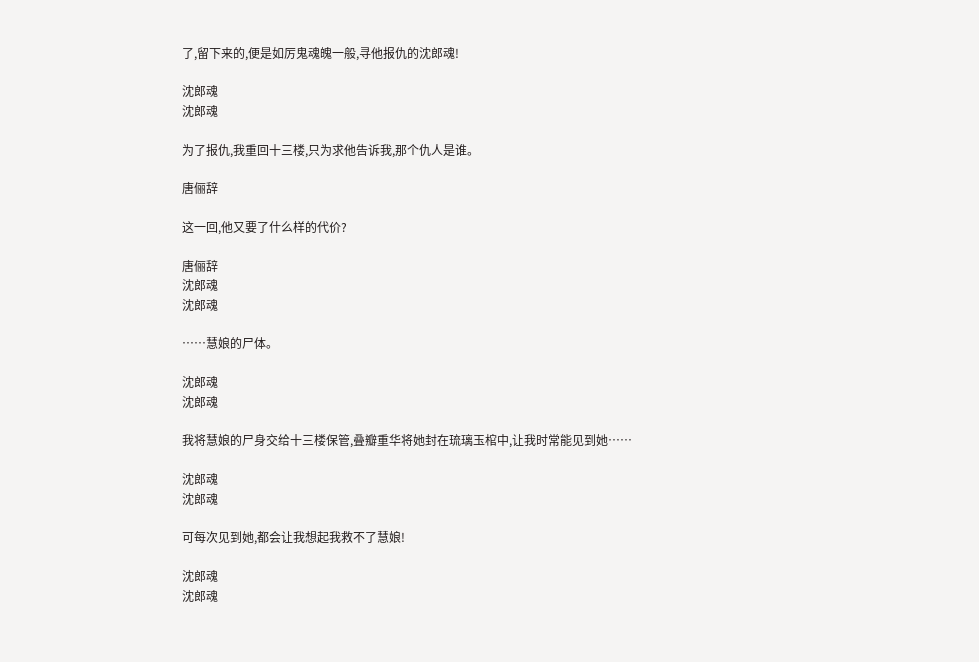了,留下来的,便是如厉鬼魂魄一般,寻他报仇的沈郎魂!

沈郎魂
沈郎魂

为了报仇,我重回十三楼,只为求他告诉我,那个仇人是谁。

唐俪辞

这一回,他又要了什么样的代价?

唐俪辞
沈郎魂
沈郎魂

……慧娘的尸体。

沈郎魂
沈郎魂

我将慧娘的尸身交给十三楼保管,叠瓣重华将她封在琉璃玉棺中,让我时常能见到她……

沈郎魂
沈郎魂

可每次见到她,都会让我想起我救不了慧娘!

沈郎魂
沈郎魂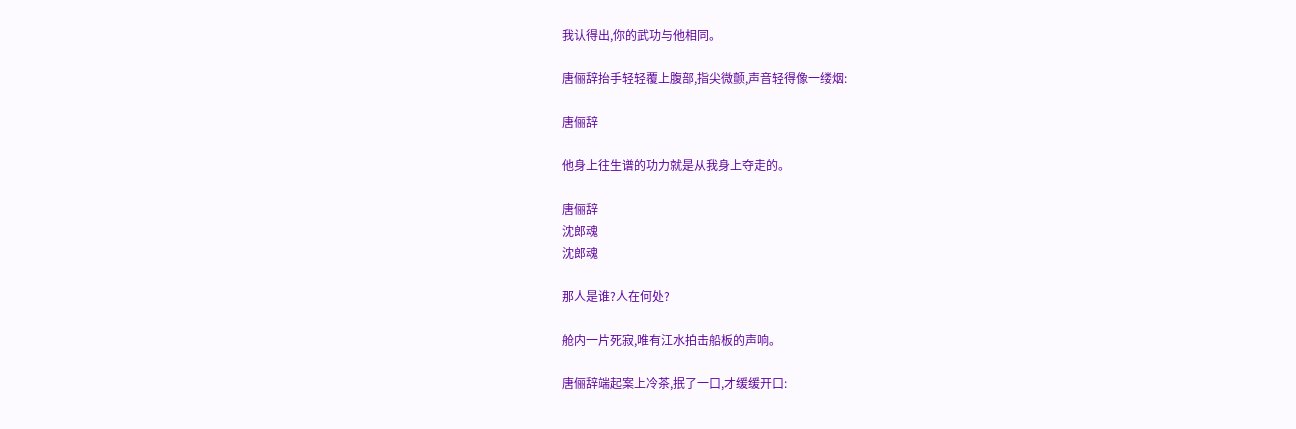我认得出,你的武功与他相同。

唐俪辞抬手轻轻覆上腹部,指尖微颤,声音轻得像一缕烟:

唐俪辞

他身上往生谱的功力就是从我身上夺走的。

唐俪辞
沈郎魂
沈郎魂

那人是谁?人在何处?

舱内一片死寂,唯有江水拍击船板的声响。

唐俪辞端起案上冷茶,抿了一口,才缓缓开口: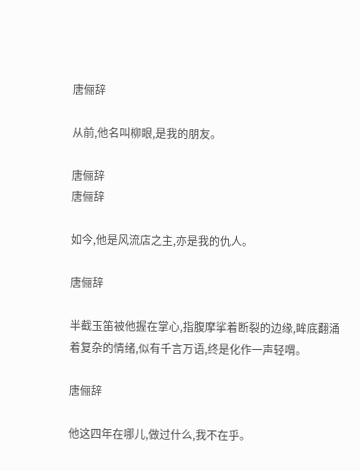唐俪辞

从前,他名叫柳眼,是我的朋友。

唐俪辞
唐俪辞

如今,他是风流店之主,亦是我的仇人。

唐俪辞

半截玉笛被他握在掌心,指腹摩挲着断裂的边缘,眸底翻涌着复杂的情绪,似有千言万语,终是化作一声轻喟。

唐俪辞

他这四年在哪儿,做过什么,我不在乎。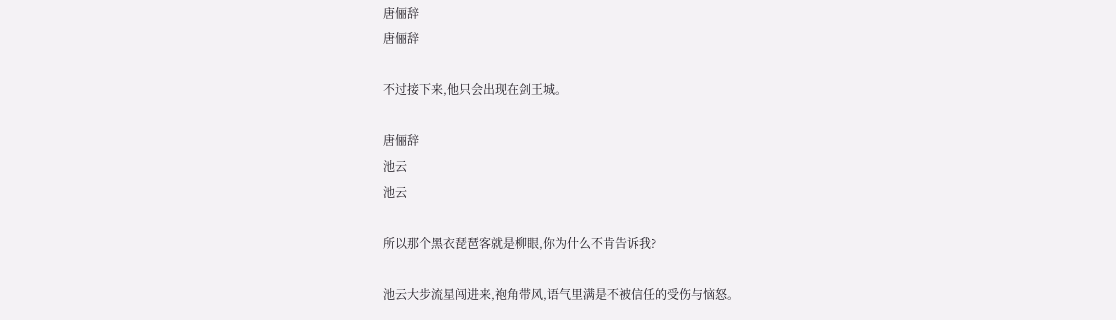唐俪辞
唐俪辞

不过接下来,他只会出现在剑王城。

唐俪辞
池云
池云

所以那个黑衣琵琶客就是柳眼,你为什么不肯告诉我?

池云大步流星闯进来,袍角带风,语气里满是不被信任的受伤与恼怒。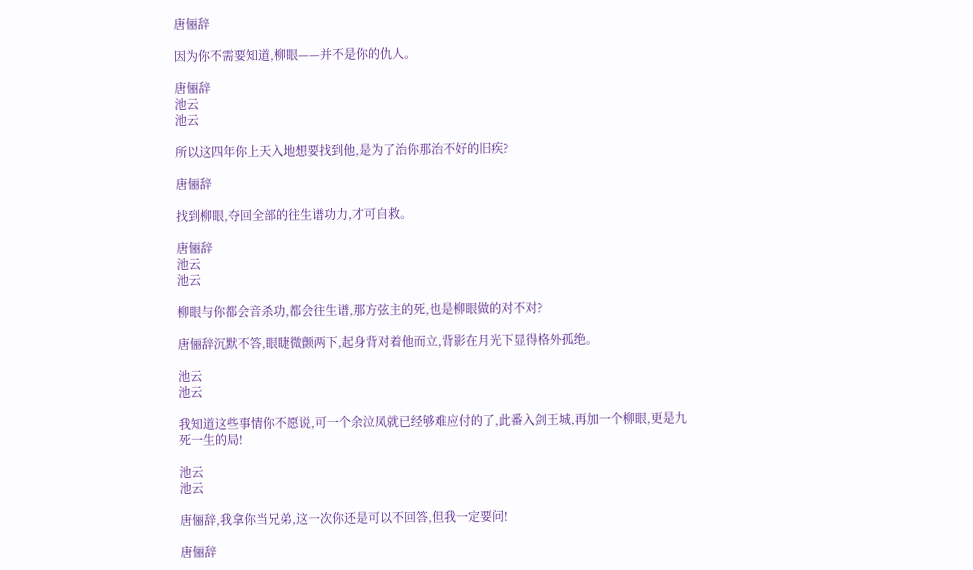唐俪辞

因为你不需要知道,柳眼——并不是你的仇人。

唐俪辞
池云
池云

所以这四年你上天入地想要找到他,是为了治你那治不好的旧疾?

唐俪辞

找到柳眼,夺回全部的往生谱功力,才可自救。

唐俪辞
池云
池云

柳眼与你都会音杀功,都会往生谱,那方弦主的死,也是柳眼做的对不对?

唐俪辞沉默不答,眼睫微颤两下,起身背对着他而立,背影在月光下显得格外孤绝。

池云
池云

我知道这些事情你不愿说,可一个余泣凤就已经够难应付的了,此番入剑王城,再加一个柳眼,更是九死一生的局!

池云
池云

唐俪辞,我拿你当兄弟,这一次你还是可以不回答,但我一定要问!

唐俪辞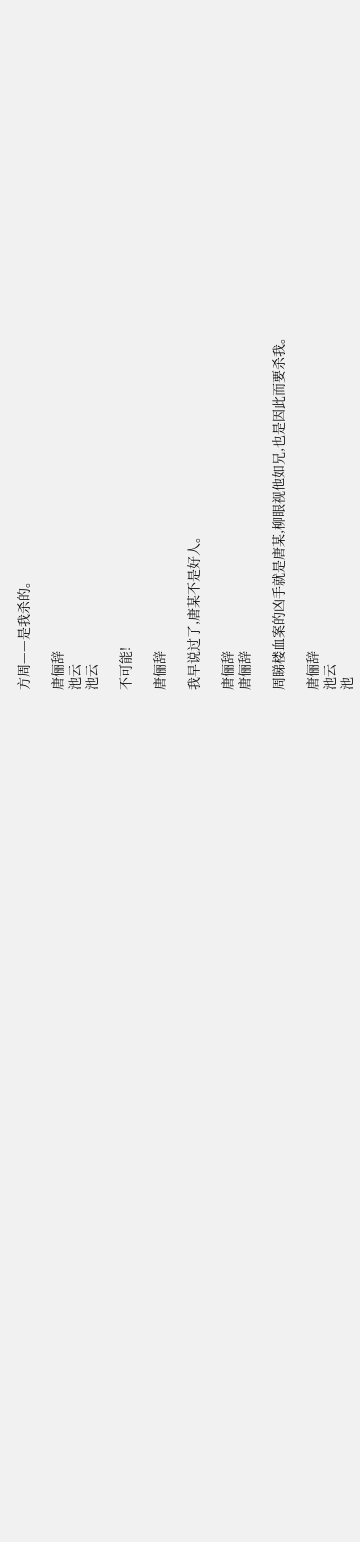方周——是我杀的。

唐俪辞
池云
池云

不可能!

唐俪辞

我早说过了,唐某不是好人。

唐俪辞
唐俪辞

周睇楼血案的凶手就是唐某,柳眼视他如兄,也是因此而要杀我。

唐俪辞
池云
池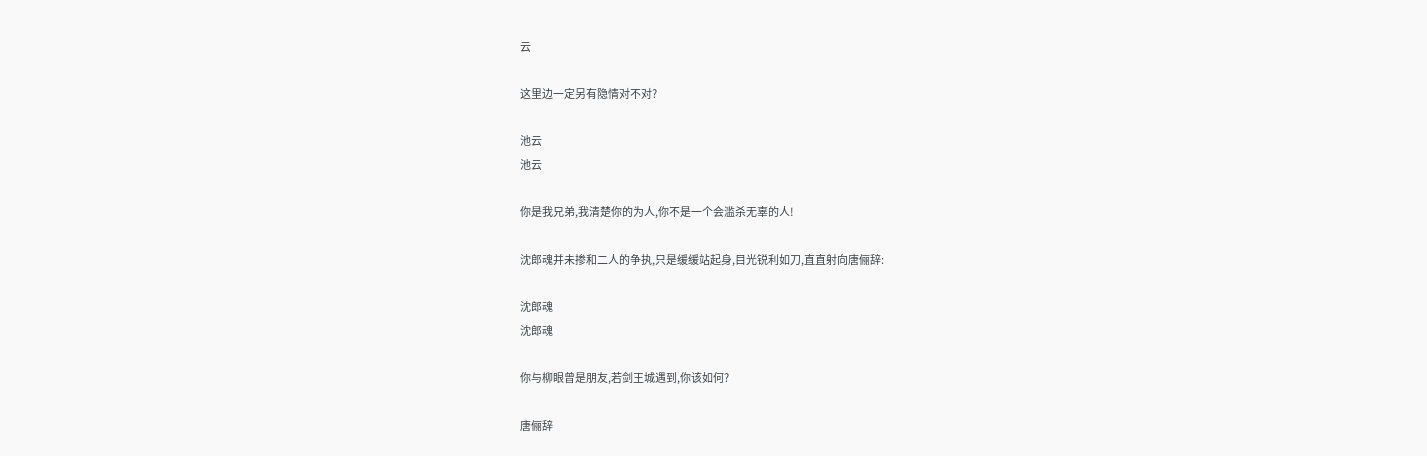云

这里边一定另有隐情对不对?

池云
池云

你是我兄弟,我清楚你的为人,你不是一个会滥杀无辜的人!

沈郎魂并未掺和二人的争执,只是缓缓站起身,目光锐利如刀,直直射向唐俪辞:

沈郎魂
沈郎魂

你与柳眼曾是朋友,若剑王城遇到,你该如何?

唐俪辞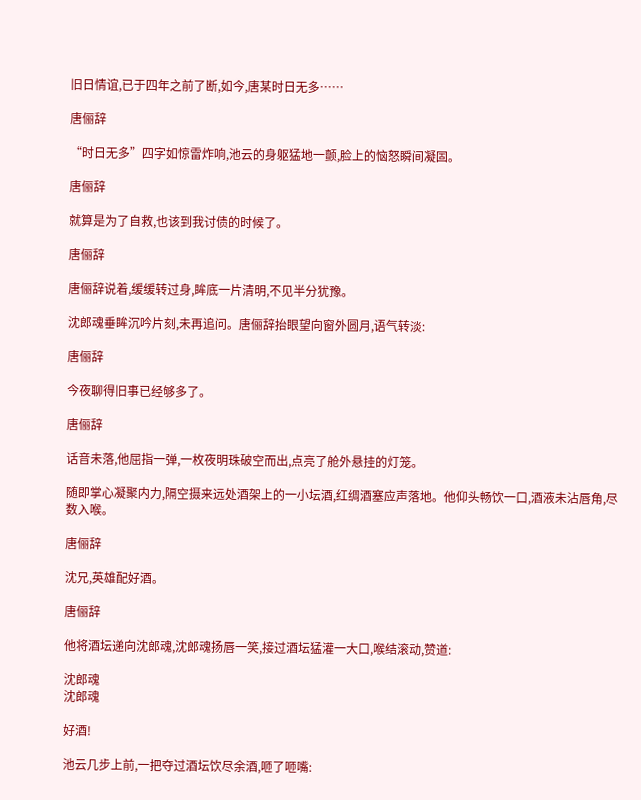旧日情谊,已于四年之前了断,如今,唐某时日无多……

唐俪辞

“时日无多”四字如惊雷炸响,池云的身躯猛地一颤,脸上的恼怒瞬间凝固。

唐俪辞

就算是为了自救,也该到我讨债的时候了。

唐俪辞

唐俪辞说着,缓缓转过身,眸底一片清明,不见半分犹豫。

沈郎魂垂眸沉吟片刻,未再追问。唐俪辞抬眼望向窗外圆月,语气转淡:

唐俪辞

今夜聊得旧事已经够多了。

唐俪辞

话音未落,他屈指一弹,一枚夜明珠破空而出,点亮了舱外悬挂的灯笼。

随即掌心凝聚内力,隔空摄来远处酒架上的一小坛酒,红绸酒塞应声落地。他仰头畅饮一口,酒液未沾唇角,尽数入喉。

唐俪辞

沈兄,英雄配好酒。

唐俪辞

他将酒坛递向沈郎魂,沈郎魂扬唇一笑,接过酒坛猛灌一大口,喉结滚动,赞道:

沈郎魂
沈郎魂

好酒!

池云几步上前,一把夺过酒坛饮尽余酒,咂了咂嘴: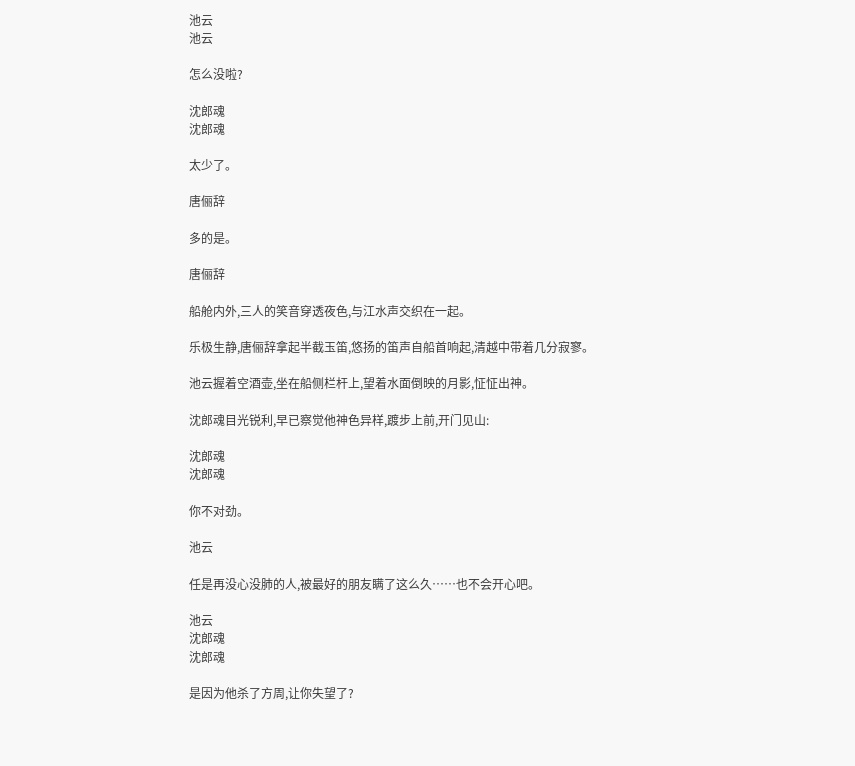池云
池云

怎么没啦?

沈郎魂
沈郎魂

太少了。

唐俪辞

多的是。

唐俪辞

船舱内外,三人的笑音穿透夜色,与江水声交织在一起。

乐极生静,唐俪辞拿起半截玉笛,悠扬的笛声自船首响起,清越中带着几分寂寥。

池云握着空酒壶,坐在船侧栏杆上,望着水面倒映的月影,怔怔出神。

沈郎魂目光锐利,早已察觉他神色异样,踱步上前,开门见山:

沈郎魂
沈郎魂

你不对劲。

池云

任是再没心没肺的人,被最好的朋友瞒了这么久……也不会开心吧。

池云
沈郎魂
沈郎魂

是因为他杀了方周,让你失望了?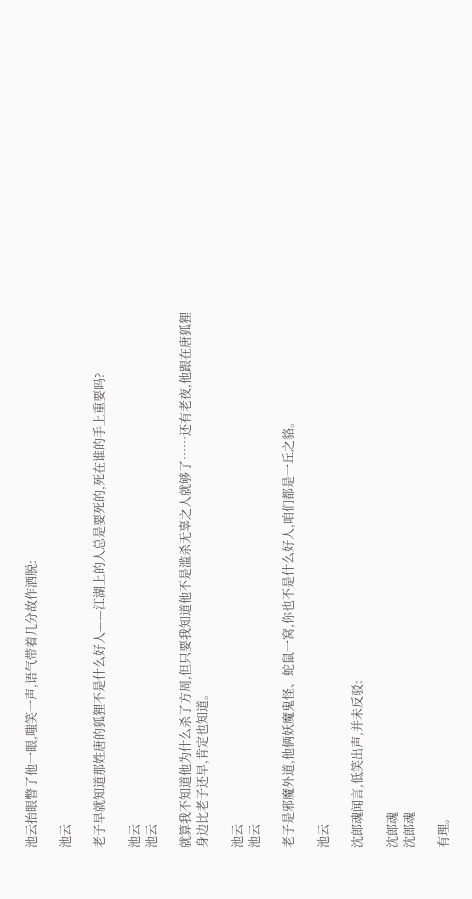池云抬眼瞥了他一眼,嗤笑一声,语气带着几分故作洒脱:

池云

老子早就知道那姓唐的狐狸不是什么好人——江湖上的人总是要死的,死在谁的手上重要吗?

池云
池云

就算我不知道他为什么杀了方周,但只要我知道他不是滥杀无辜之人就够了……还有老夜,他跟在唐狐狸身边比老子还早,肯定也知道。

池云
池云

老子是邪魔外道,他俩妖魔鬼怪、蛇鼠一窝,你也不是什么好人,咱们都是一丘之貉。

池云

沈郎魂闻言,低笑出声,并未反驳:

沈郎魂
沈郎魂

有理。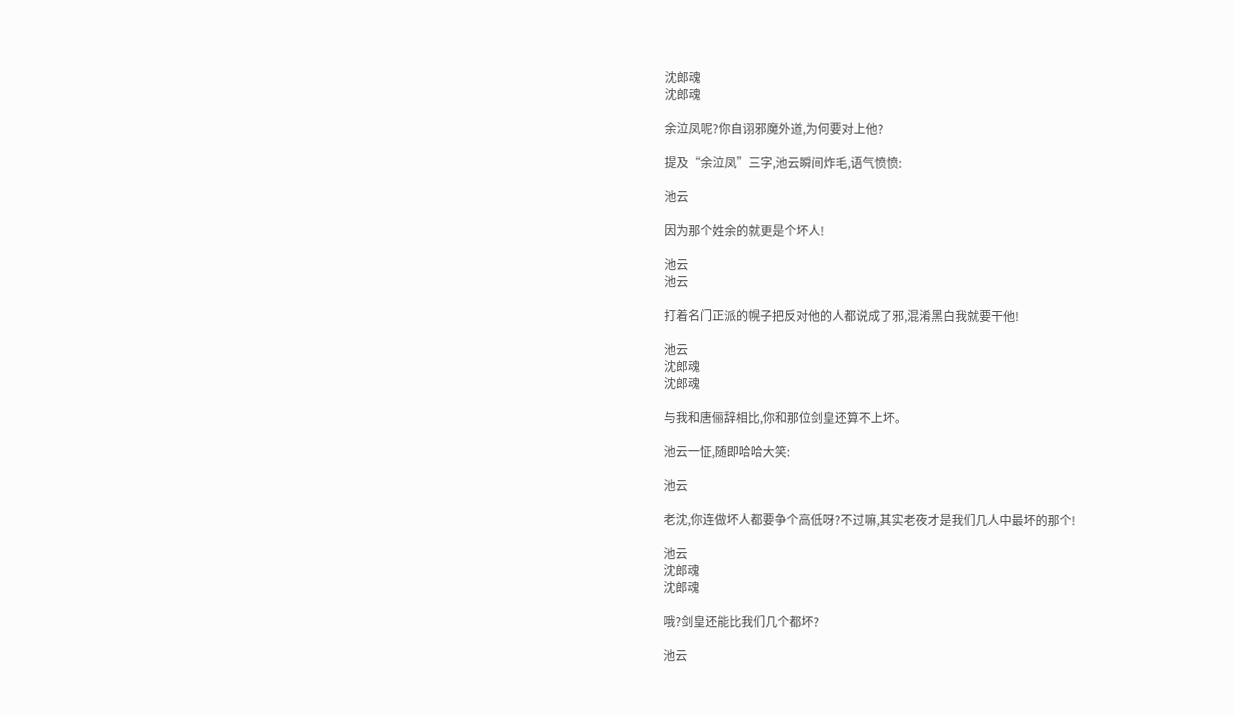沈郎魂
沈郎魂

余泣凤呢?你自诩邪魔外道,为何要对上他?

提及“余泣凤”三字,池云瞬间炸毛,语气愤愤:

池云

因为那个姓余的就更是个坏人!

池云
池云

打着名门正派的幌子把反对他的人都说成了邪,混淆黑白我就要干他!

池云
沈郎魂
沈郎魂

与我和唐俪辞相比,你和那位剑皇还算不上坏。

池云一怔,随即哈哈大笑:

池云

老沈,你连做坏人都要争个高低呀?不过嘛,其实老夜才是我们几人中最坏的那个!

池云
沈郎魂
沈郎魂

哦?剑皇还能比我们几个都坏?

池云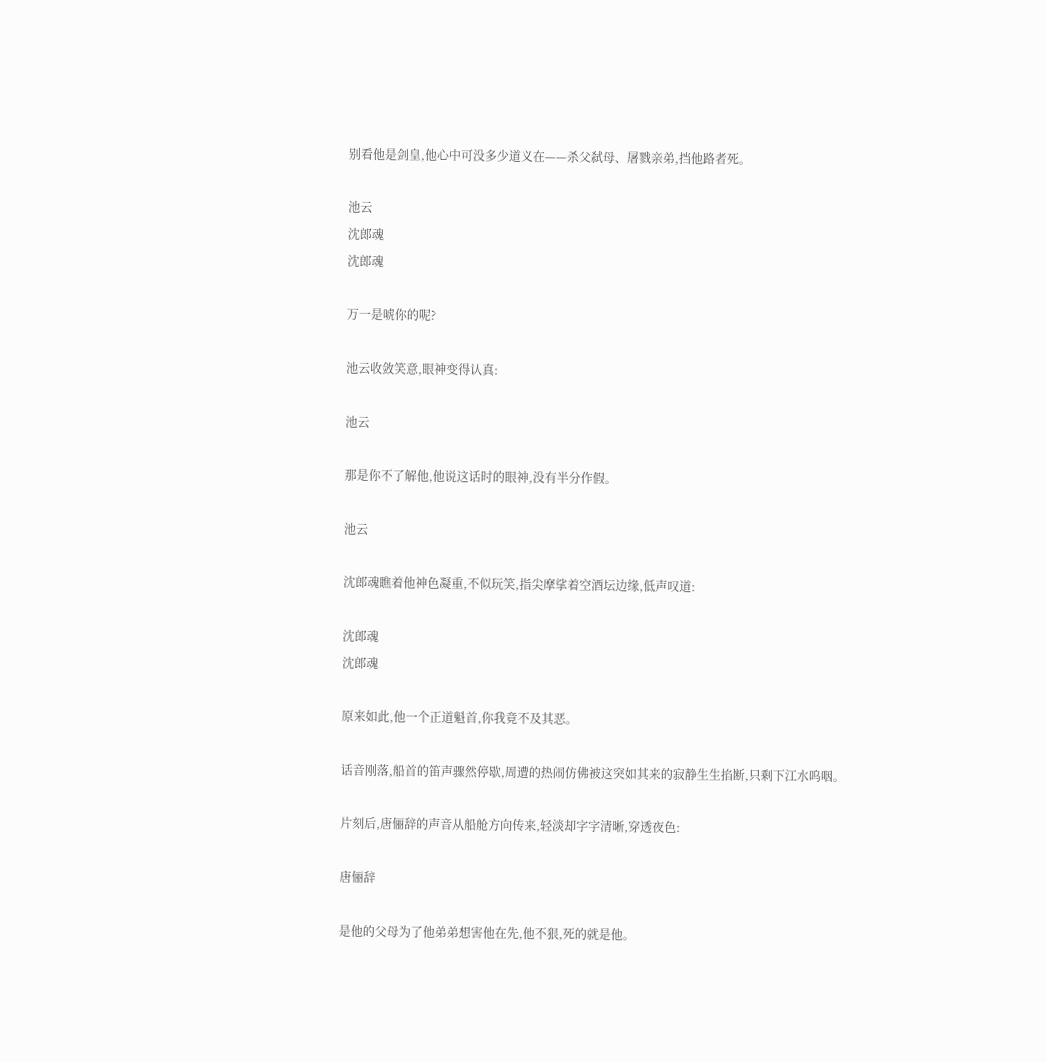别看他是剑皇,他心中可没多少道义在——杀父弑母、屠戮亲弟,挡他路者死。

池云
沈郎魂
沈郎魂

万一是唬你的呢?

池云收敛笑意,眼神变得认真:

池云

那是你不了解他,他说这话时的眼神,没有半分作假。

池云

沈郎魂瞧着他神色凝重,不似玩笑,指尖摩挲着空酒坛边缘,低声叹道:

沈郎魂
沈郎魂

原来如此,他一个正道魁首,你我竟不及其恶。

话音刚落,船首的笛声骤然停歇,周遭的热闹仿佛被这突如其来的寂静生生掐断,只剩下江水呜咽。

片刻后,唐俪辞的声音从船舱方向传来,轻淡却字字清晰,穿透夜色:

唐俪辞

是他的父母为了他弟弟想害他在先,他不狠,死的就是他。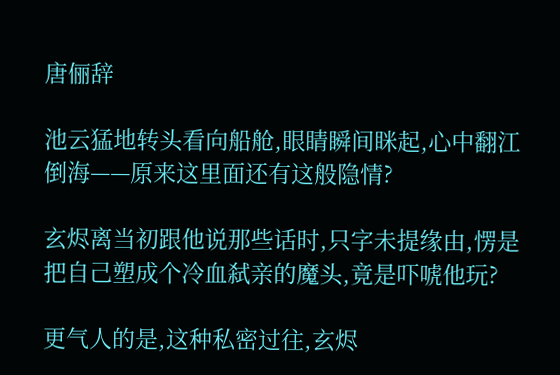唐俪辞

池云猛地转头看向船舱,眼睛瞬间眯起,心中翻江倒海——原来这里面还有这般隐情?

玄烬离当初跟他说那些话时,只字未提缘由,愣是把自己塑成个冷血弑亲的魔头,竟是吓唬他玩?

更气人的是,这种私密过往,玄烬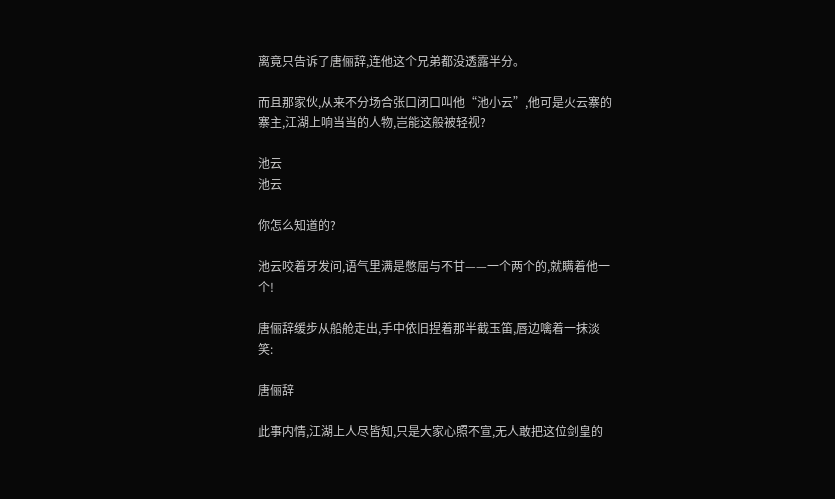离竟只告诉了唐俪辞,连他这个兄弟都没透露半分。

而且那家伙,从来不分场合张口闭口叫他“池小云”,他可是火云寨的寨主,江湖上响当当的人物,岂能这般被轻视?

池云
池云

你怎么知道的?

池云咬着牙发问,语气里满是憋屈与不甘——一个两个的,就瞒着他一个!

唐俪辞缓步从船舱走出,手中依旧捏着那半截玉笛,唇边噙着一抹淡笑:

唐俪辞

此事内情,江湖上人尽皆知,只是大家心照不宣,无人敢把这位剑皇的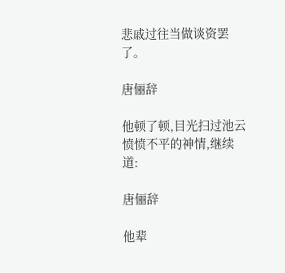悲戚过往当做谈资罢了。

唐俪辞

他顿了顿,目光扫过池云愤愤不平的神情,继续道:

唐俪辞

他辈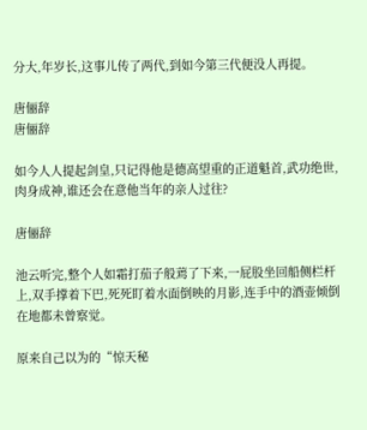分大,年岁长,这事儿传了两代,到如今第三代便没人再提。

唐俪辞
唐俪辞

如今人人提起剑皇,只记得他是德高望重的正道魁首,武功绝世,肉身成神,谁还会在意他当年的亲人过往?

唐俪辞

池云听完,整个人如霜打茄子般蔫了下来,一屁股坐回船侧栏杆上,双手撑着下巴,死死盯着水面倒映的月影,连手中的酒壶倾倒在地都未曾察觉。

原来自己以为的“惊天秘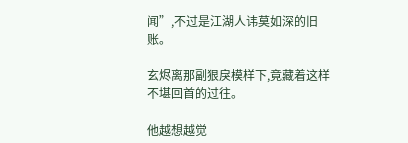闻”,不过是江湖人讳莫如深的旧账。

玄烬离那副狠戾模样下,竟藏着这样不堪回首的过往。

他越想越觉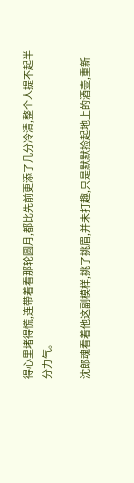得心里堵得慌,连带着看那轮圆月,都比先前更添了几分冷清,整个人提不起半分力气。

沈郎魂看着他这副模样,挑了挑眉,并未打趣,只是默默捡起地上的酒壶,重新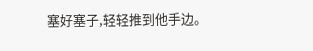塞好塞子,轻轻推到他手边。